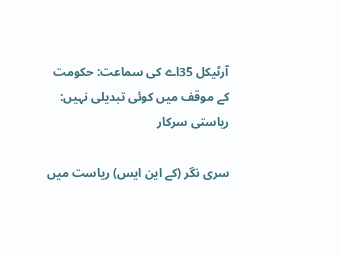آرٹیکل 35اے کی سماعت: حکومت کے موقف میں کوئی تبدیلی نہیں: ریاستی سرکار

سری نگر (کے این ایس) ریاست میں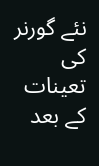نئے گورنر کی تعینات کے بعد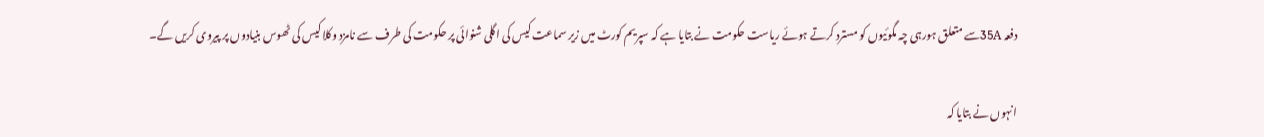دفعہ 35Aسے متعلق ہورہی چہ مگوئیوں کو مسترد کرتے ہوئے ریاست حکومت نے بتایا ہے کہ سپریم کورٹ میں زیر سماعت کیس کی اگلی شنوائی پر حکومت کی طرف سے نامزد وکلا کیس کی ٹھوس بنیادوں پر پیروی کریں گے۔

انہوں نے بتایا کہ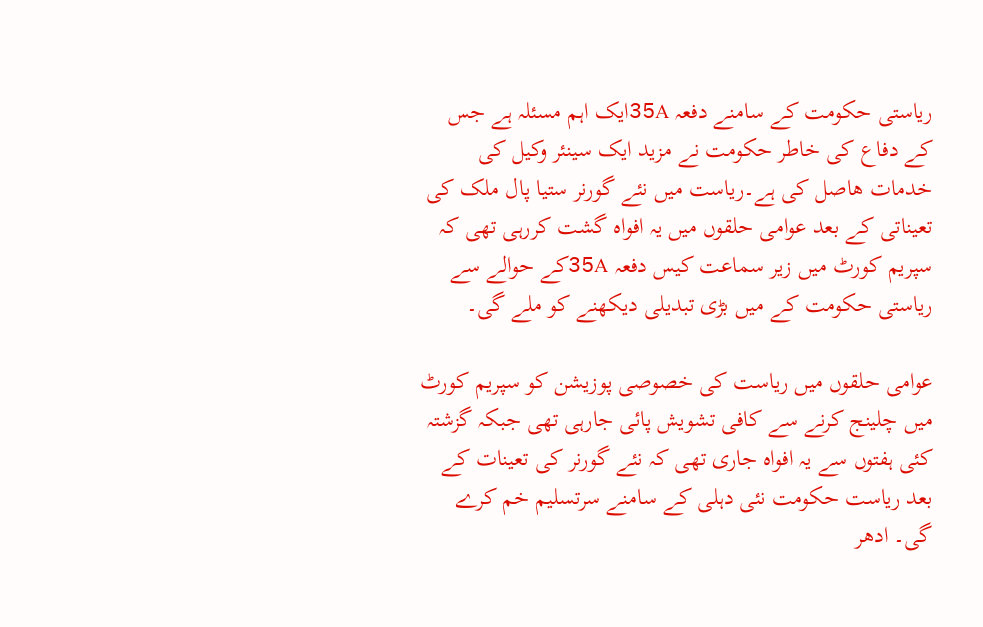ریاستی حکومت کے سامنے دفعہ 35Aایک اہم مسئلہ ہے جس کے دفاع کی خاطر حکومت نے مزید ایک سینئر وکیل کی خدمات ھاصل کی ہے۔ریاست میں نئے گورنر ستیا پال ملک کی تعیناتی کے بعد عوامی حلقوں میں یہ افواہ گشت کررہی تھی کہ سپریم کورٹ میں زیر سماعت کیس دفعہ 35Aکے حوالے سے ریاستی حکومت کے میں بڑی تبدیلی دیکھنے کو ملے گی۔

عوامی حلقوں میں ریاست کی خصوصی پوزیشن کو سپریم کورٹ میں چلینج کرنے سے کافی تشویش پائی جارہی تھی جبکہ گزشتہ کئی ہفتوں سے یہ افواہ جاری تھی کہ نئے گورنر کی تعینات کے بعد ریاست حکومت نئی دہلی کے سامنے سرتسلیم خم کرے گی۔ ادھر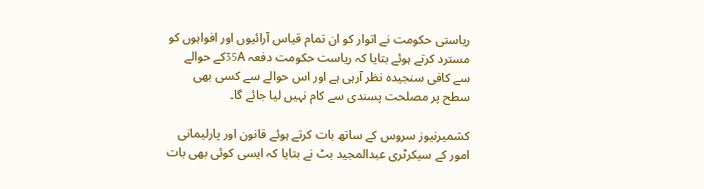ریاستی حکومت نے اتوار کو ان تمام قیاس آرائیوں اور افواہوں کو مسترد کرتے ہوئے بتایا کہ ریاست حکومت دفعہ 35Aکے حوالے سے کافی سنجیدہ نظر آرہی ہے اور اس حوالے سے کسی بھی سطح پر مصلحت پسندی سے کام نہیں لیا جائے گا۔

کشمیرنیوز سروس کے ساتھ بات کرتے ہوئے قانون اور پارلیمانی امور کے سیکرٹری عبدالمجید بٹ نے بتایا کہ ایسی کوئی بھی بات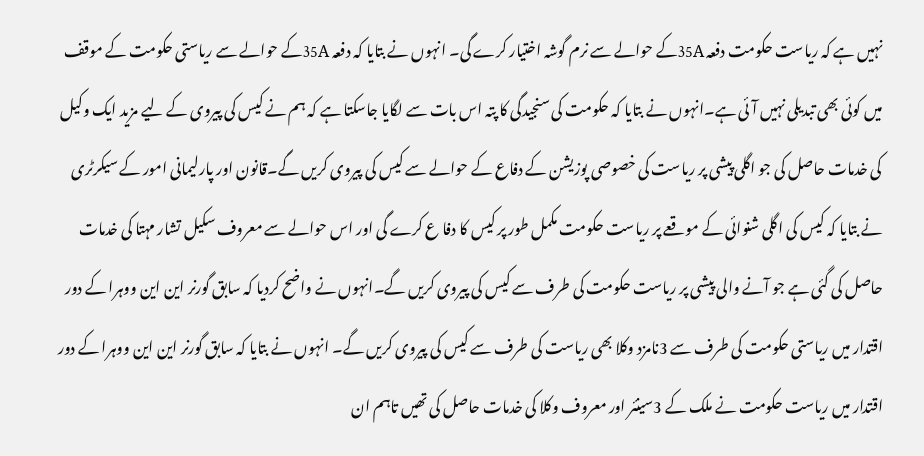نہیں ہے کہ ریاست حکومت دفعہ 35Aکے حوالے سے نرم گوشہ اختیار کرے گی۔ انہوں نے بتایا کہ دفعہ 35Aکے حوالے سے ریاستی حکومت کے موقف میں کوئی بھی تبدیلی نہیں آئی ہے۔انہوں نے بتایا کہ حکومت کی سنجیدگی کا پتہ اس بات سے لگایا جاسکتا ہے کہ ہم نے کیس کی پیروی کے لیے مزید ایک وکیل کی خدمات حاصل کی جو اگلی پیشی پر ریاست کی خصوصی پوزیشن کے دفاع کے حوالے سے کیس کی پیروی کریں گے۔قانون اور پارلیمانی امور کے سیکرٹری نے بتایا کہ کیس کی اگلی شنوائی کے موقعے پر ریاست حکومت مکمل طور پر کیس کا دفا ع کرے گی اور اس حوالے سے معروف سکیل تشار مہتا کی خدمات حاصل کی گئی ہے جو آنے والی پیشی پر ریاست حکومت کی طرف سے کیس کی پیروی کریں گے۔انہوں نے واضح کردیا کہ سابق گورنر این این ووہرا کے دور اقتدار میں ریاستی حکومت کی طرف سے 3نامزد وکلا بھی ریاست کی طرف سے کیس کی پیروی کریں گے۔ انہوں نے بتایا کہ سابق گورنر این این ووہرا کے دور اقتدار میں ریاست حکومت نے ملک کے 3سینئر اور معروف وکلا کی خدمات حاصل کی تھیں تاہم ان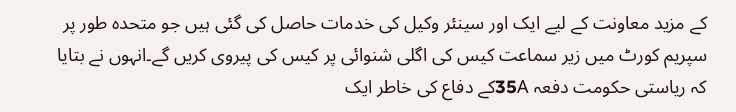کے مزید معاونت کے لیے ایک اور سینئر وکیل کی خدمات حاصل کی گئی ہیں جو متحدہ طور پر سپریم کورٹ میں زیر سماعت کیس کی اگلی شنوائی پر کیس کی پیروی کریں گے۔انہوں نے بتایا کہ ریاستی حکومت دفعہ 35Aکے دفاع کی خاطر ایک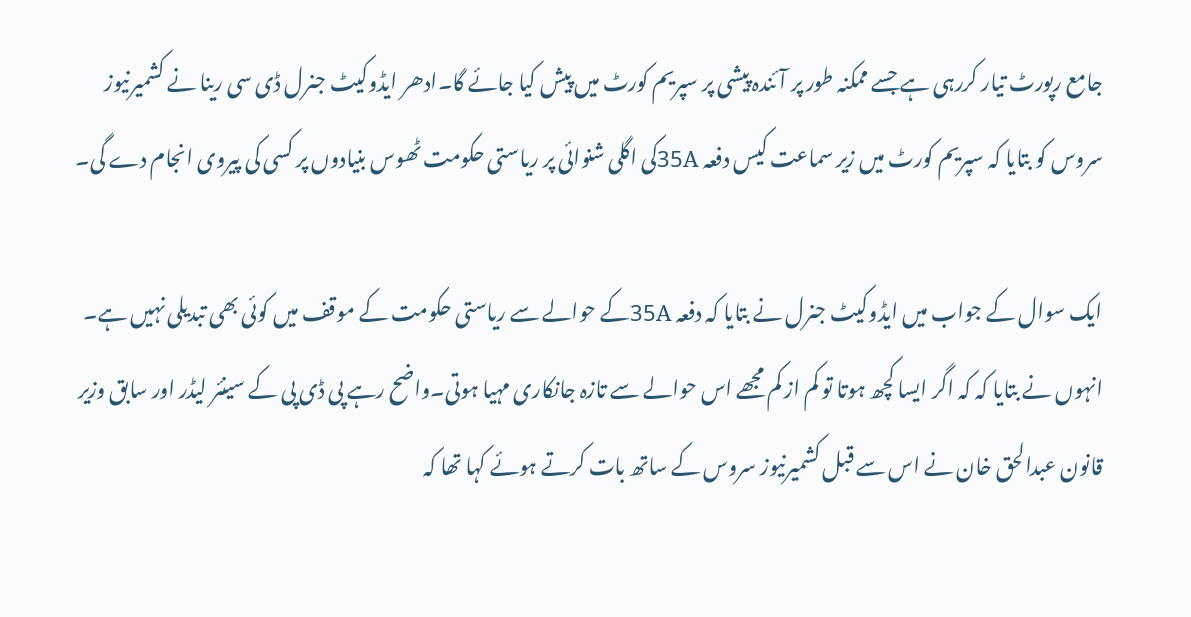جامع رپورٹ تیار کررہی ہے جسے ممکنہ طور پر آئندہ پیشی پر سپریم کورٹ میں پیش کیا جائے گا۔ادھر ایڈوکیٹ جنرل ڈی سی رینا نے کشمیرنیوز سروس کو بتایا کہ سپریم کورٹ میں زیر سماعت کیس دفعہ 35Aکی اگلی شنوائی پر ریاستی حکومت ٹھوس بنیادوں پر کسی کی پیروی انجام دے گی۔

ایک سوال کے جواب میں ایڈوکیٹ جنرل نے بتایا کہ دفعہ 35Aکے حوالے سے ریاستی حکومت کے موقف میں کوئی بھی تبدیلی نہیں ہے۔ انہوں نے بتایا کہ کہ اگر ایسا کچھ ہوتا تو کم از کم مجھے اس حوالے سے تازہ جانکاری مہیا ہوتی۔واضح رہے پی ڈی پی کے سینئر لیڈر اور سابق وزیر قانون عبدالحق خان نے اس سے قبل کشمیرنیوز سروس کے ساتھ بات کرتے ہوئے کہا تھا کہ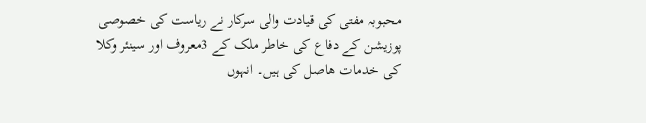محبوبہ مفتی کی قیادت والی سرکار نے ریاست کی خصوصی پوزیشن کے دفاع کی خاطر ملک کے 3معروف اور سینئر وکلا کی خدمات ھاصل کی ہیں۔ انہوں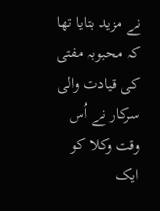نے مزید بتایا تھا کہ محبوبہ مفتی کی قیادت والی سرکار نے اُس وقت وکلا کو ایک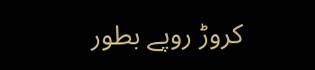کروڑ روپے بطور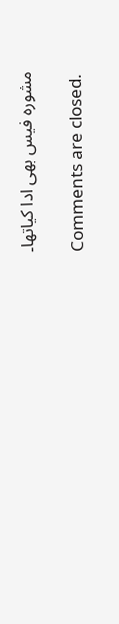مشورہ فیس بھی ادا کیاتھا۔

Comments are closed.